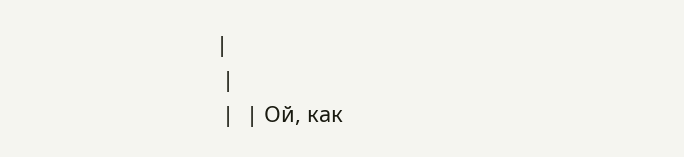|
 |
 |  | Ой, как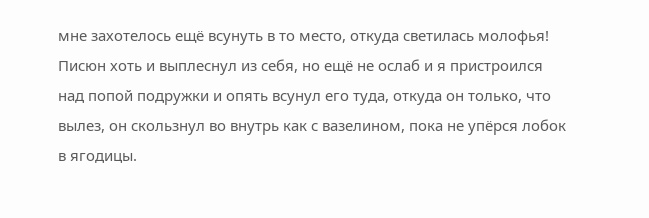мне захотелось ещё всунуть в то место, откуда светилась молофья! Писюн хоть и выплеснул из себя, но ещё не ослаб и я пристроился над попой подружки и опять всунул его туда, откуда он только, что вылез, он скользнул во внутрь как с вазелином, пока не упёрся лобок в ягодицы.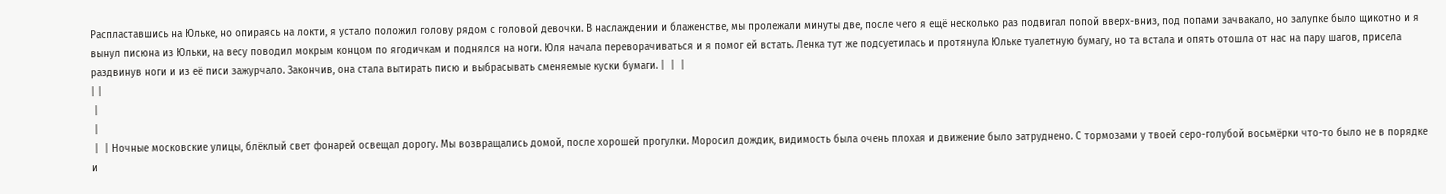Распластавшись на Юльке, но опираясь на локти, я устало положил голову рядом с головой девочки. В наслаждении и блаженстве, мы пролежали минуты две, после чего я ещё несколько раз подвигал попой вверх-вниз, под попами зачвакало, но залупке было щикотно и я вынул писюна из Юльки, на весу поводил мокрым концом по ягодичкам и поднялся на ноги. Юля начала переворачиваться и я помог ей встать. Ленка тут же подсуетилась и протянула Юльке туалетную бумагу, но та встала и опять отошла от нас на пару шагов, присела раздвинув ноги и из её писи зажурчало. Закончив, она стала вытирать писю и выбрасывать сменяемые куски бумаги. |  |  |
| |
 |
 |
 |  | Ночные московские улицы, блёклый свет фонарей освещал дорогу. Мы возвращались домой, после хорошей прогулки. Моросил дождик, видимость была очень плохая и движение было затруднено. С тормозами у твоей серо-голубой восьмёрки что-то было не в порядке и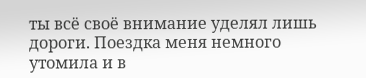ты всё своё внимание уделял лишь дороги. Поездка меня немного утомила и в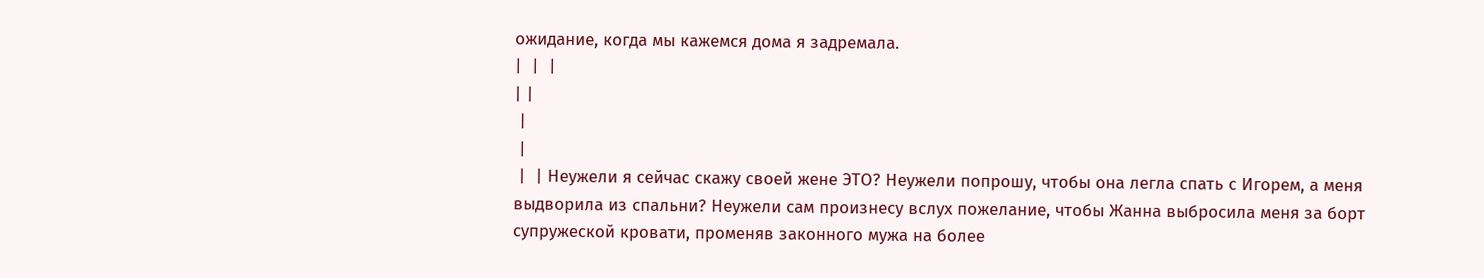ожидание, когда мы кажемся дома я задремала.
|  |  |
| |
 |
 |
 |  | Неужели я сейчас скажу своей жене ЭТО? Неужели попрошу, чтобы она легла спать с Игорем, а меня выдворила из спальни? Неужели сам произнесу вслух пожелание, чтобы Жанна выбросила меня за борт супружеской кровати, променяв законного мужа на более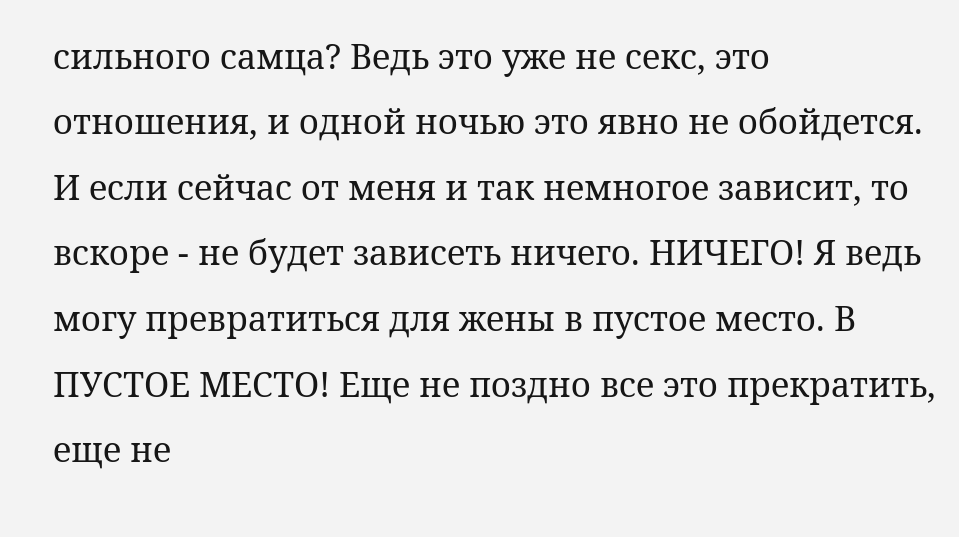сильного самца? Ведь это уже не секс, это отношения, и одной ночью это явно не обойдется. И если сейчас от меня и так немногое зависит, то вскоре - не будет зависеть ничего. НИЧЕГО! Я ведь могу превратиться для жены в пустое место. В ПУСТОЕ МЕСТО! Еще не поздно все это прекратить, еще не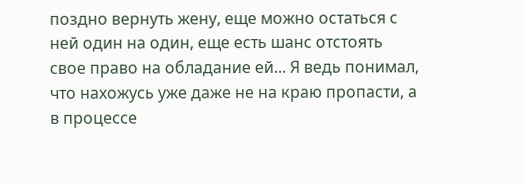поздно вернуть жену, еще можно остаться с ней один на один, еще есть шанс отстоять свое право на обладание ей... Я ведь понимал, что нахожусь уже даже не на краю пропасти, а в процессе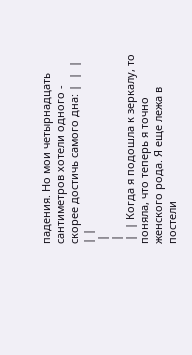падения. Но мои четырнадцать сантиметров хотели одного - скорее достичь самого дна: |  |  |
| |
 |
 |
 |  | Когда я подошла к зеркалу, то поняла, что теперь я точно женского рода. Я еще лежа в постели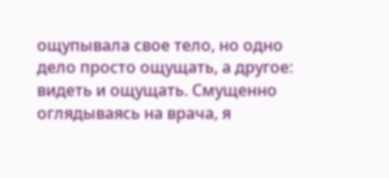ощупывала свое тело, но одно дело просто ощущать, а другое: видеть и ощущать. Смущенно оглядываясь на врача, я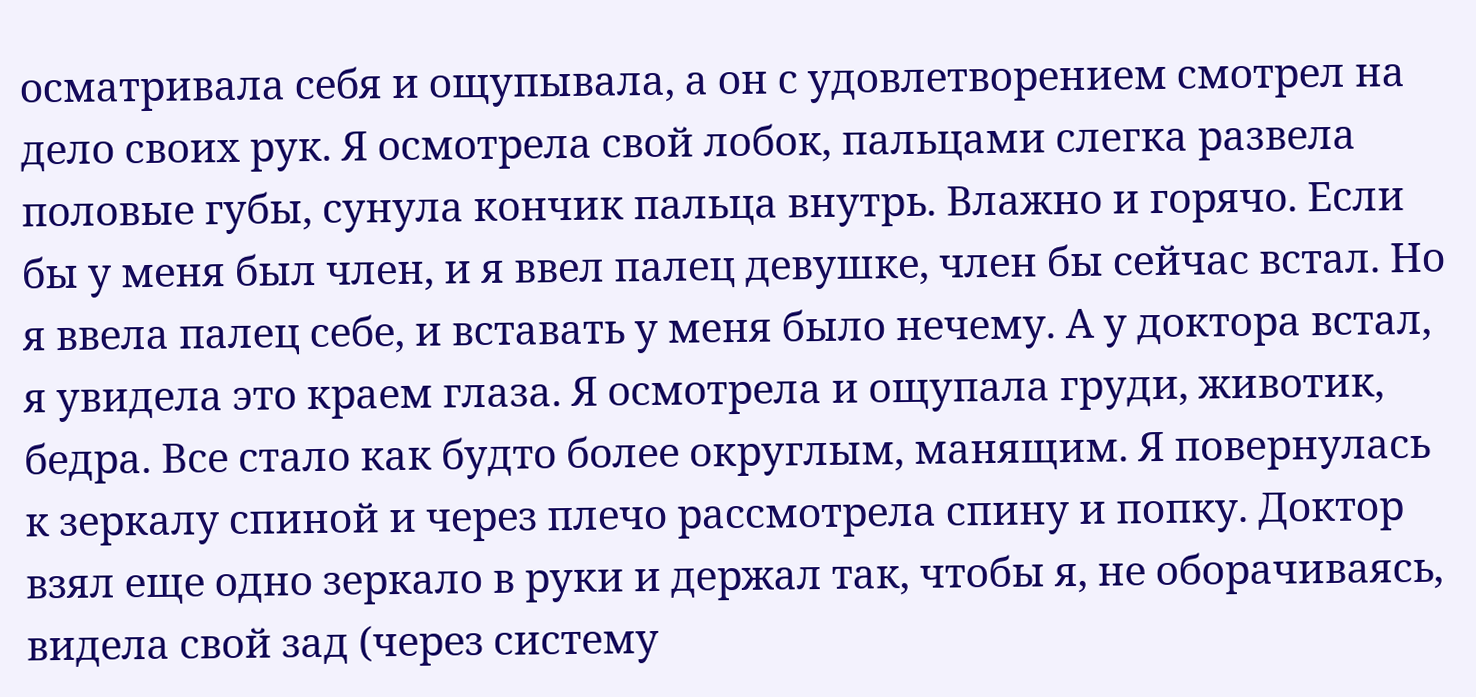осматривала себя и ощупывала, а он с удовлетворением смотрел на дело своих рук. Я осмотрела свой лобок, пальцами слегка развела половые губы, сунула кончик пальца внутрь. Влажно и горячо. Если бы у меня был член, и я ввел палец девушке, член бы сейчас встал. Но я ввела палец себе, и вставать у меня было нечему. А у доктора встал, я увидела это краем глаза. Я осмотрела и ощупала груди, животик, бедра. Все стало как будто более округлым, манящим. Я повернулась к зеркалу спиной и через плечо рассмотрела спину и попку. Доктор взял еще одно зеркало в руки и держал так, чтобы я, не оборачиваясь, видела свой зад (через систему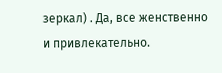зеркал) . Да, все женственно и привлекательно.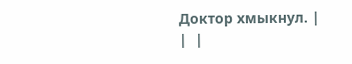Доктор хмыкнул. |  |  |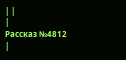| |
|
Рассказ №4812
|